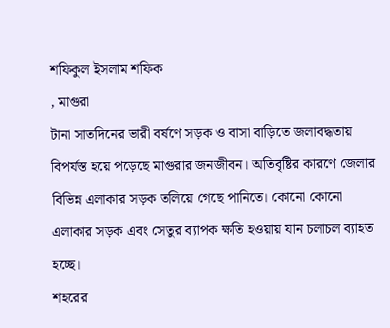শফিকুল ইসলাম শফিক
, মাগুরা
টানা সাতদিনের ভারী বর্ষণে সড়ক ও বাসা বাড়িতে জলাবদ্ধতায় বিপর্যস্ত হয়ে পড়েছে মাগুরার জনজীবন। অতিবৃষ্টির কারণে জেলার বিভিন্ন এলাকার সড়ক তলিয়ে গেছে পানিতে। কোনো কোনো এলাকার সড়ক এবং সেতুর ব্যাপক ক্ষতি হওয়ায় যান চলাচল ব্যাহত হচ্ছে।
শহরের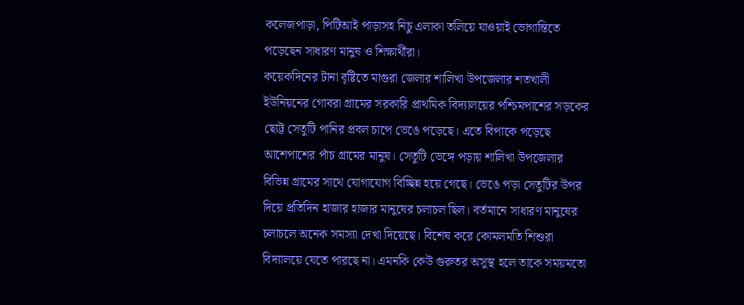কলেজপাড়া, পিটিআই পাড়াসহ নিচু এলাকা তলিয়ে যাওয়াই ভোগান্তিতে পড়েছেন সাধারণ মানুষ ও শিক্ষার্থীরা।
কয়েকদিনের টানা বৃষ্টিতে মাগুরা জেলার শালিখা উপজেলার শতখালী ইউনিয়নের গোবরা গ্রামের সরকারি প্রাথমিক বিদ্যালয়ের পশ্চিমপাশের সড়কের ছোট্ট সেতুটি পানির প্রবল চাপে ভেঙে পড়েছে। এতে বিপাকে পড়েছে আশেপাশের পাঁচ গ্রামের মানুষ। সেতুটি ভেঙ্গে পড়ায় শালিখা উপজেলার বিভিন্ন গ্রামের সাথে যোগাযোগ বিচ্ছিন্ন হয়ে গেছে। ভেঙে পড়া সেতুটির উপর দিয়ে প্রতিদিন হাজার হাজার মানুষের চলাচল ছিল। বর্তমানে সাধারণ মানুষের চলাচলে অনেক সমস্যা দেখা দিয়েছে। বিশেষ করে কোমলমতি শিশুরা বিদ্যালয়ে যেতে পারছে না। এমনকি কেউ গুরুতর অসুস্থ হলে তাকে সময়মতো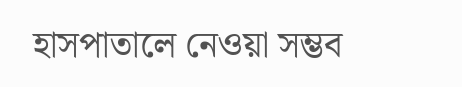হাসপাতালে নেওয়া সম্ভব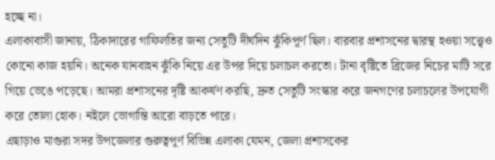হচ্ছে না।
এলাকাবাসী জানায়, ঠিকাদারের গাফিলতির জন্য সেতুটি দীর্ঘদিন ঝুঁকিপূর্ণ ছিল। বারবার প্রশাসনের দ্বারস্থ হওয়া সত্ত্বেও কোনো কাজ হয়নি। অনেক যানবাহন ঝুঁকি নিয়ে এর উপর দিয়ে চলাচল করতো। টানা বৃষ্টিতে ব্রিজের নিচের মাটি সরে গিয়ে ভেঙে পড়েছে। আমরা প্রশাসনের দৃষ্টি আকর্ষণ করছি, দ্রুত সেতুটি সংস্কার করে জনগণের চলাচলের উপযোগী করে তোলা হোক। নইলে ভোগান্তি আরো বাড়তে পারে।
এছাড়াও মাগুরা সদর উপজেলার গুরুত্বপূর্ণ বিভিন্ন এলাকা যেমন, জেলা প্রশাসকের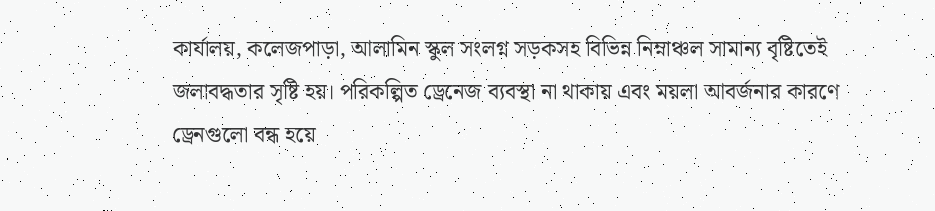কার্যালয়, কলেজপাড়া, আলামিন স্কুল সংলগ্ন সড়কসহ বিভিন্ন নিম্নাঞ্চল সামান্য বৃষ্টিতেই জলাবদ্ধতার সৃষ্টি হয়। পরিকল্পিত ড্রেনেজ ব্যবস্থা না থাকায় এবং ময়লা আবর্জনার কারণে ড্রেনগুলো বন্ধ হয়ে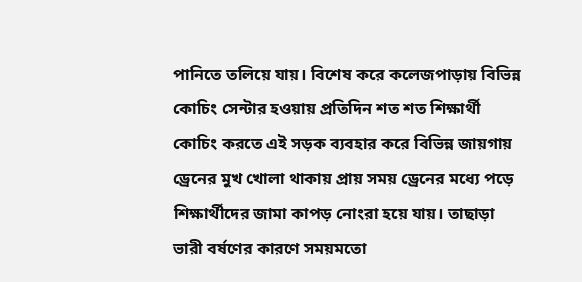পানিতে তলিয়ে যায়। বিশেষ করে কলেজপাড়ায় বিভিন্ন কোচিং সেন্টার হওয়ায় প্রতিদিন শত শত শিক্ষার্থী কোচিং করতে এই সড়ক ব্যবহার করে বিভিন্ন জায়গায় ড্রেনের মুখ খোলা থাকায় প্রায় সময় ড্রেনের মধ্যে পড়ে শিক্ষার্থীদের জামা কাপড় নোংরা হয়ে যায়। তাছাড়া ভারী বর্ষণের কারণে সময়মতো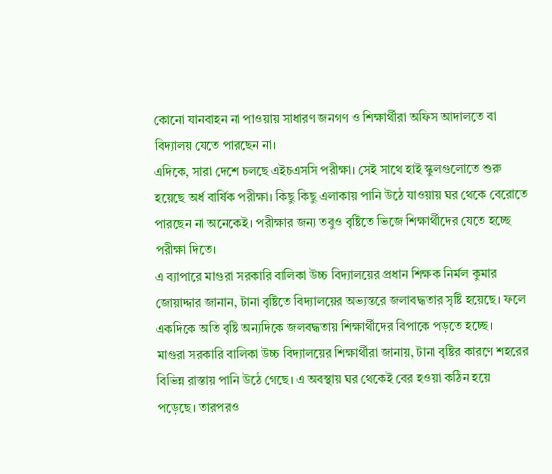কোনো যানবাহন না পাওয়ায় সাধারণ জনগণ ও শিক্ষার্থীরা অফিস আদালতে বা বিদ্যালয় যেতে পারছেন না।
এদিকে, সারা দেশে চলছে এইচএসসি পরীক্ষা। সেই সাথে হাই স্কুলগুলোতে শুরু হয়েছে অর্ধ বার্ষিক পরীক্ষা। কিছু কিছু এলাকায় পানি উঠে যাওয়ায় ঘর থেকে বেরোতে পারছেন না অনেকেই। পরীক্ষার জন্য তবুও বৃষ্টিতে ভিজে শিক্ষার্থীদের যেতে হচ্ছে পরীক্ষা দিতে।
এ ব্যাপারে মাগুরা সরকারি বালিকা উচ্চ বিদ্যালয়ের প্রধান শিক্ষক নির্মল কুমার জোয়াদ্দার জানান, টানা বৃষ্টিতে বিদ্যালয়ের অভ্যন্তরে জলাবদ্ধতার সৃষ্টি হয়েছে। ফলে একদিকে অতি বৃষ্টি অন্যদিকে জলবদ্ধতায় শিক্ষার্থীদের বিপাকে পড়তে হচ্ছে।
মাগুরা সরকারি বালিকা উচ্চ বিদ্যালয়ের শিক্ষার্থীরা জানায়, টানা বৃষ্টির কারণে শহরের বিভিন্ন রাস্তায় পানি উঠে গেছে। এ অবস্থায় ঘর থেকেই বের হওয়া কঠিন হয়ে পড়েছে। তারপরও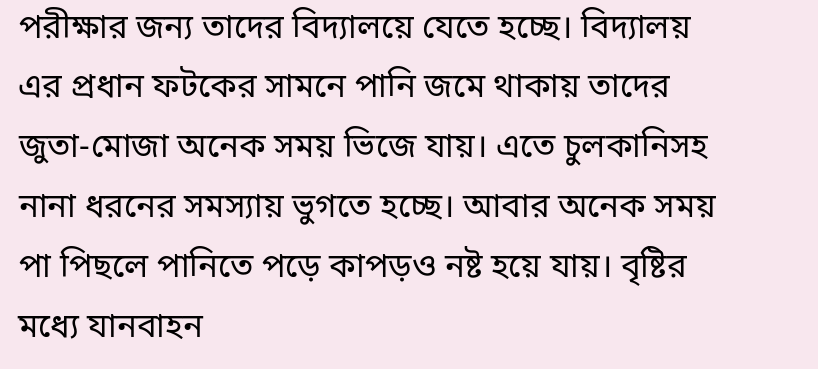পরীক্ষার জন্য তাদের বিদ্যালয়ে যেতে হচ্ছে। বিদ্যালয় এর প্রধান ফটকের সামনে পানি জমে থাকায় তাদের জুতা-মোজা অনেক সময় ভিজে যায়। এতে চুলকানিসহ নানা ধরনের সমস্যায় ভুগতে হচ্ছে। আবার অনেক সময় পা পিছলে পানিতে পড়ে কাপড়ও নষ্ট হয়ে যায়। বৃষ্টির মধ্যে যানবাহন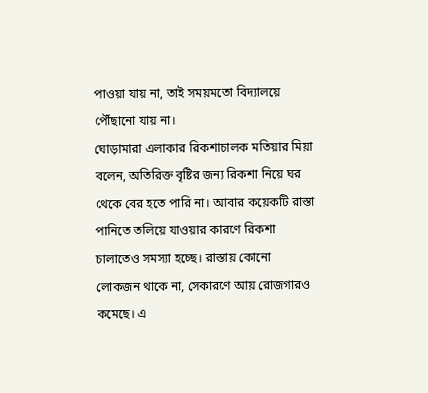পাওয়া যায় না, তাই সময়মতো বিদ্যালয়ে পৌঁছানো যায় না।
ঘোড়ামারা এলাকার রিকশাচালক মতিয়ার মিয়া বলেন, অতিরিক্ত বৃষ্টির জন্য রিকশা নিয়ে ঘর থেকে বের হতে পারি না। আবার কয়েকটি রাস্তা পানিতে তলিয়ে যাওয়ার কারণে রিকশা চালাতেও সমস্যা হচ্ছে। রাস্তায় কোনো লোকজন থাকে না, সেকারণে আয় রোজগারও কমেছে। এ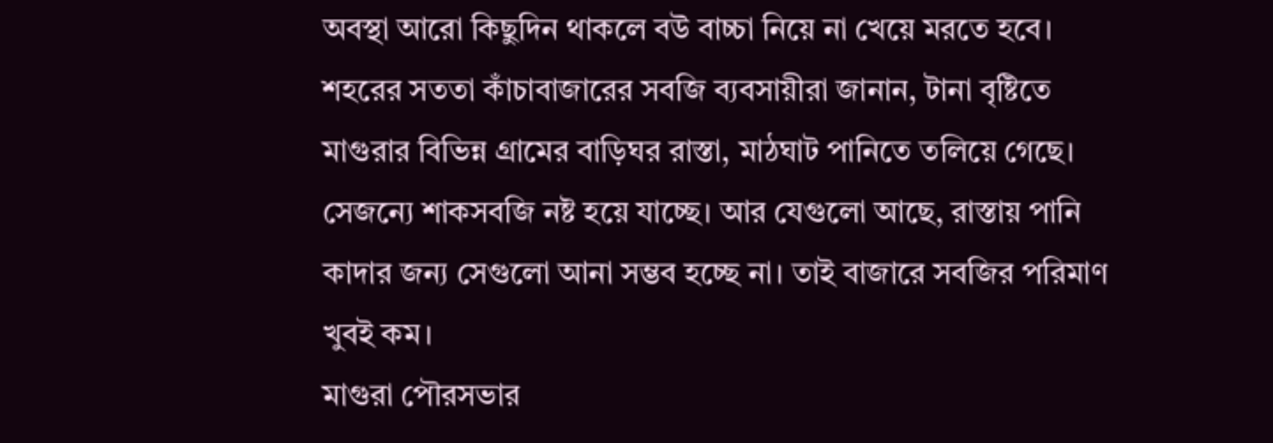অবস্থা আরো কিছুদিন থাকলে বউ বাচ্চা নিয়ে না খেয়ে মরতে হবে।
শহরের সততা কাঁচাবাজারের সবজি ব্যবসায়ীরা জানান, টানা বৃষ্টিতে মাগুরার বিভিন্ন গ্রামের বাড়িঘর রাস্তা, মাঠঘাট পানিতে তলিয়ে গেছে। সেজন্যে শাকসবজি নষ্ট হয়ে যাচ্ছে। আর যেগুলো আছে, রাস্তায় পানি কাদার জন্য সেগুলো আনা সম্ভব হচ্ছে না। তাই বাজারে সবজির পরিমাণ খুবই কম।
মাগুরা পৌরসভার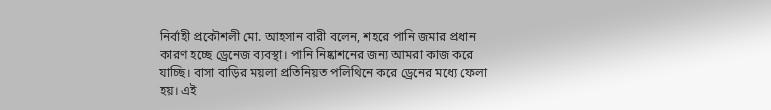নির্বাহী প্রকৌশলী মো. আহসান বারী বলেন, শহরে পানি জমার প্রধান কারণ হচ্ছে ড্রেনেজ ব্যবস্থা। পানি নিষ্কাশনের জন্য আমরা কাজ করে যাচ্ছি। বাসা বাড়ির ময়লা প্রতিনিয়ত পলিথিনে করে ড্রেনের মধ্যে ফেলা হয়। এই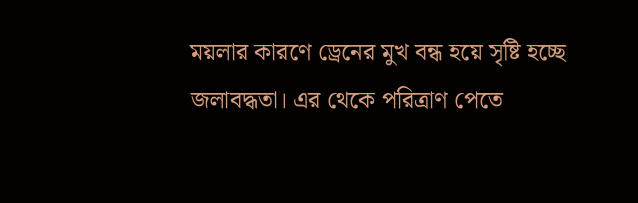ময়লার কারণে ড্রেনের মুখ বন্ধ হয়ে সৃষ্টি হচ্ছে জলাবদ্ধতা। এর থেকে পরিত্রাণ পেতে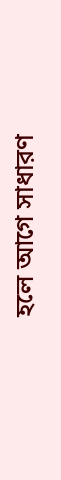হলে আগে সাধারণ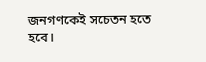জনগণকেই সচেতন হতে হবে।